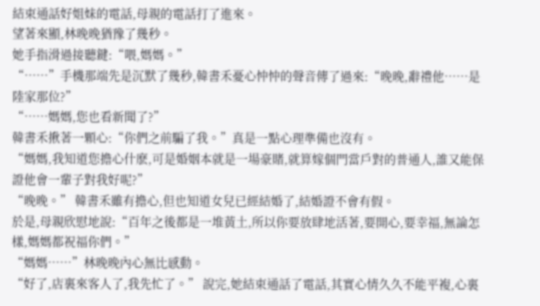結束通話好姐妹的電話,母親的電話打了進來。
望著來顯,林晚晚猶豫了幾秒。
她手指滑過接聽鍵:“喂,媽媽。”
“……”手機那端先是沉默了幾秒,韓書禾憂心忡忡的聲音傳了過來:“晚晚,辭禮他……是陸家那位?”
“……媽媽,您也看新聞了?”
韓書禾揪著一顆心:“你們之前騙了我。”真是一點心理準備也沒有。
“媽媽,我知道您擔心什麽,可是婚姻本就是一場豪賭,就算嫁個門當戶對的普通人,誰又能保證他會一輩子對我好呢?”
“晚晚。” 韓書禾雖有擔心,但也知道女兒已經結婚了,結婚證不會有假。
於是,母親欣慰地說:“百年之後都是一堆黃土,所以你要放肆地活著,要開心,要幸福,無論怎樣,媽媽都祝福你們。”
“媽媽……”林晚晚內心無比感動。
“好了,店裏來客人了,我先忙了。” 說完,她結束通話了電話,其實心情久久不能平複,心裏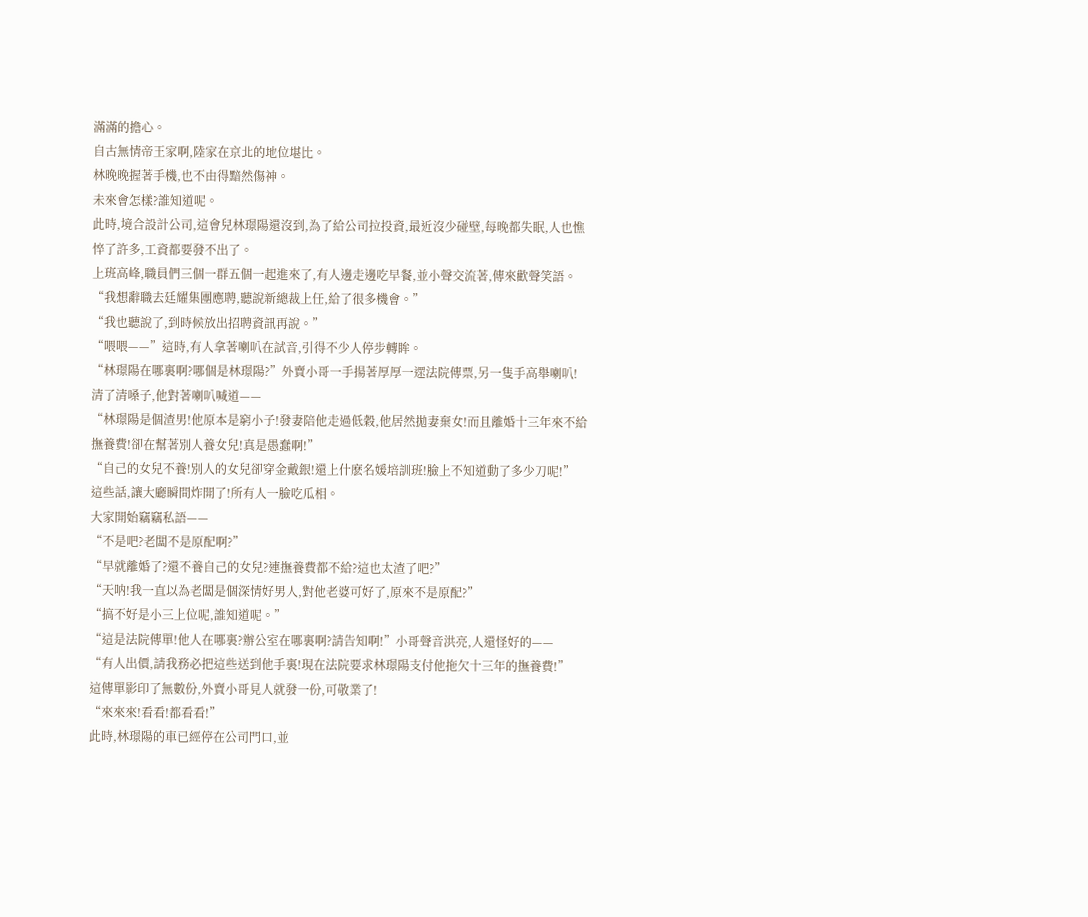滿滿的擔心。
自古無情帝王家啊,陸家在京北的地位堪比。
林晚晚握著手機,也不由得黯然傷神。
未來會怎樣?誰知道呢。
此時,境合設計公司,這會兒林璟陽還沒到,為了給公司拉投資,最近沒少碰壁,每晚都失眠,人也憔悴了許多,工資都要發不出了。
上班高峰,職員們三個一群五個一起進來了,有人邊走邊吃早餐,並小聲交流著,傳來歡聲笑語。
“我想辭職去廷耀集團應聘,聽說新總裁上任,給了很多機會。”
“我也聽說了,到時候放出招聘資訊再說。”
“喂喂——”這時,有人拿著喇叭在試音,引得不少人停步轉眸。
“林璟陽在哪裏啊?哪個是林璟陽?”外賣小哥一手揚著厚厚一遝法院傳票,另一隻手高舉喇叭!
清了清嗓子,他對著喇叭喊道——
“林璟陽是個渣男!他原本是窮小子!發妻陪他走過低穀,他居然拋妻棄女!而且離婚十三年來不給撫養費!卻在幫著別人養女兒!真是愚蠢啊!”
“自己的女兒不養!別人的女兒卻穿金戴銀!還上什麽名媛培訓班!臉上不知道動了多少刀呢!”
這些話,讓大廳瞬間炸開了!所有人一臉吃瓜相。
大家開始竊竊私語——
“不是吧?老闆不是原配啊?”
“早就離婚了?還不養自己的女兒?連撫養費都不給?這也太渣了吧?”
“天呐!我一直以為老闆是個深情好男人,對他老婆可好了,原來不是原配?”
“搞不好是小三上位呢,誰知道呢。”
“這是法院傳單!他人在哪裏?辦公室在哪裏啊?請告知啊!”小哥聲音洪亮,人還怪好的——
“有人出價,請我務必把這些送到他手裏!現在法院要求林璟陽支付他拖欠十三年的撫養費!”
這傳單影印了無數份,外賣小哥見人就發一份,可敬業了!
“來來來!看看!都看看!”
此時,林璟陽的車已經停在公司門口,並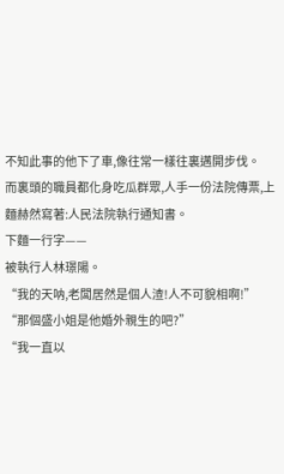不知此事的他下了車,像往常一樣往裏邁開步伐。
而裏頭的職員都化身吃瓜群眾,人手一份法院傳票,上麵赫然寫著:人民法院執行通知書。
下麵一行字——
被執行人林璟陽。
“我的天呐,老闆居然是個人渣!人不可貌相啊!”
“那個盛小姐是他婚外親生的吧?”
“我一直以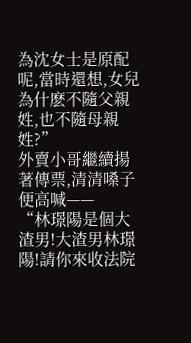為沈女士是原配呢,當時還想,女兒為什麽不隨父親姓,也不隨母親姓?”
外賣小哥繼續揚著傳票,清清嗓子便高喊——
“林璟陽是個大渣男!大渣男林璟陽!請你來收法院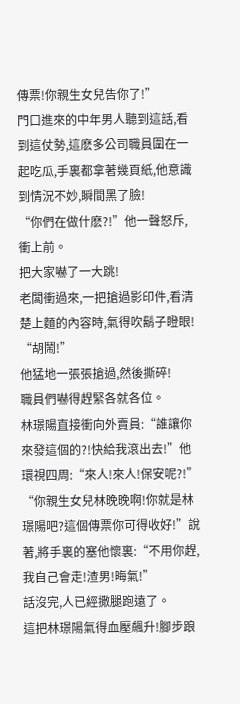傳票!你親生女兒告你了!”
門口進來的中年男人聽到這話,看到這仗勢,這麽多公司職員圍在一起吃瓜,手裏都拿著幾頁紙,他意識到情況不妙,瞬間黑了臉!
“你們在做什麽?!”他一聲怒斥,衝上前。
把大家嚇了一大跳!
老闆衝過來,一把搶過影印件,看清楚上麵的內容時,氣得吹鬍子瞪眼!
“胡鬧!”
他猛地一張張搶過,然後撕碎!
職員們嚇得趕緊各就各位。
林璟陽直接衝向外賣員:“誰讓你來發這個的?!快給我滾出去!”他環視四周:“來人!來人!保安呢?!”
“你親生女兒林晚晚啊!你就是林璟陽吧?這個傳票你可得收好!”說著,將手裏的塞他懷裏:“不用你趕,我自己會走!渣男!晦氣!”
話沒完,人已經撒腿跑遠了。
這把林璟陽氣得血壓飆升!腳步踉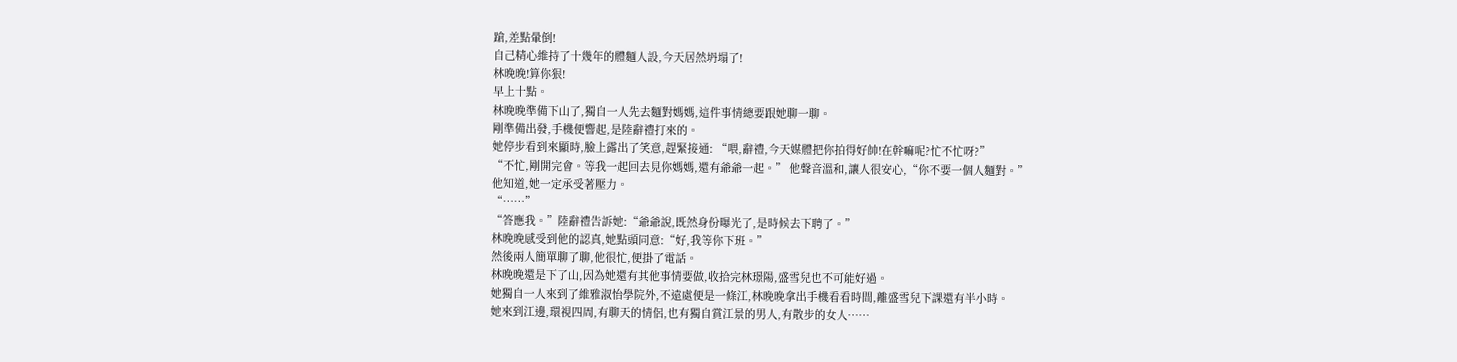蹌,差點暈倒!
自己精心維持了十幾年的體麵人設,今天居然坍塌了!
林晚晚!算你狠!
早上十點。
林晚晚準備下山了,獨自一人先去麵對媽媽,這件事情總要跟她聊一聊。
剛準備出發,手機便響起,是陸辭禮打來的。
她停步看到來顯時,臉上露出了笑意,趕緊接通: “喂,辭禮,今天媒體把你拍得好帥!在幹嘛呢?忙不忙呀?”
“不忙,剛開完會。等我一起回去見你媽媽,還有爺爺一起。” 他聲音溫和,讓人很安心,“你不要一個人麵對。”
他知道,她一定承受著壓力。
“……”
“答應我。”陸辭禮告訴她:“爺爺說,既然身份曝光了,是時候去下聘了。”
林晚晚感受到他的認真,她點頭同意:“好,我等你下班。”
然後兩人簡單聊了聊,他很忙,便掛了電話。
林晚晚還是下了山,因為她還有其他事情要做,收拾完林璟陽,盛雪兒也不可能好過。
她獨自一人來到了維雅淑怡學院外,不遠處便是一條江,林晚晚拿出手機看看時間,離盛雪兒下課還有半小時。
她來到江邊,環視四周,有聊天的情侶,也有獨自賞江景的男人,有散步的女人……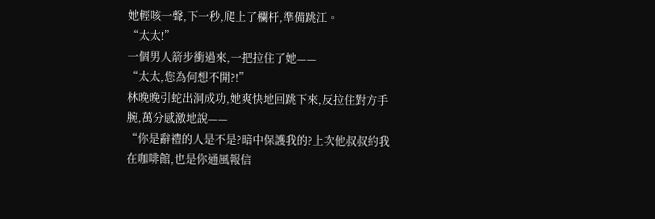她輕咳一聲,下一秒,爬上了欄杆,準備跳江。
“太太!”
一個男人箭步衝過來,一把拉住了她——
“太太,您為何想不開?!”
林晚晚引蛇出洞成功,她爽快地回跳下來,反拉住對方手腕,萬分感激地說——
“你是辭禮的人是不是?暗中保護我的?上次他叔叔約我在咖啡館,也是你通風報信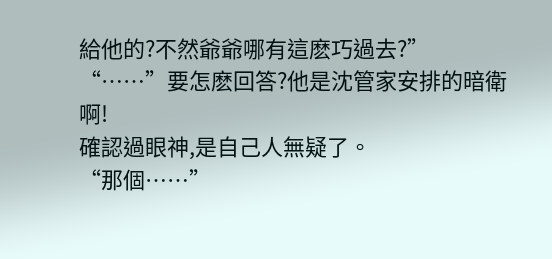給他的?不然爺爺哪有這麽巧過去?”
“……”要怎麽回答?他是沈管家安排的暗衛啊!
確認過眼神,是自己人無疑了。
“那個……”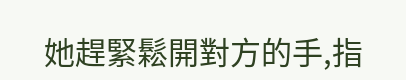她趕緊鬆開對方的手,指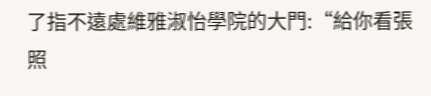了指不遠處維雅淑怡學院的大門:“給你看張照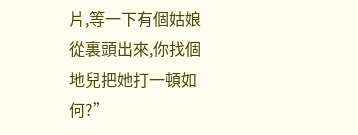片,等一下有個姑娘從裏頭出來,你找個地兒把她打一頓如何?”